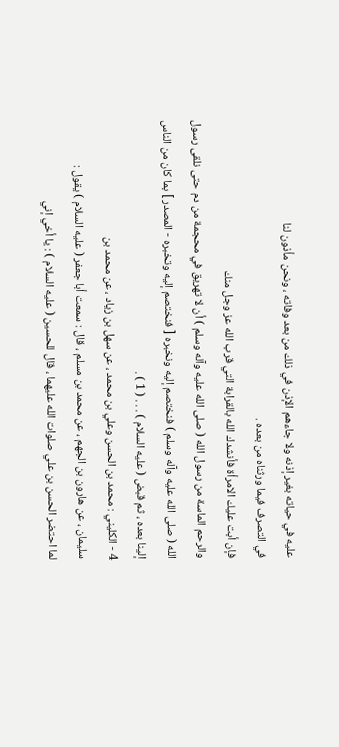عليه في حياته بغير إذنه ولا جاءهم الإذن في ذلك من بعد وفاته ، ونحن مأذون لنا
في التصرف فيما ورثناه من بعده .
فإن أبت عليك الامرأة فأنشدك الله بالقرابة التي قرب الله عز وجل منك
والرحم الماسة من رسول الله ( صلى الله عليه وآله وسلم ) أن لا تهريق في محجمة من دم حتى نلقى رسول
الله ( صلى الله عليه وآله وسلم ) فنختصم إليه ونخبره [ فنختصم إليه وتخبره - المصدر ] بما كان من الناس
إلينا بعده ، ثم قبض ( عليه السلام ) . . . ( 1 ) .
4 - الكليني : محمد بن الحسن وعلي بن محمد ، عن سهل بن زياد ، عن محمد بن
سليمان ، عن هارون بن الجهم ، عن محمد بن مسلم ، قال : سمعت أبا جعفر ( عليه السلام ) يقول :
لما احتضر الحسن بن علي صلوات الله عليهما ، قال للحسين ( عليه السلام ) : يا أخي إني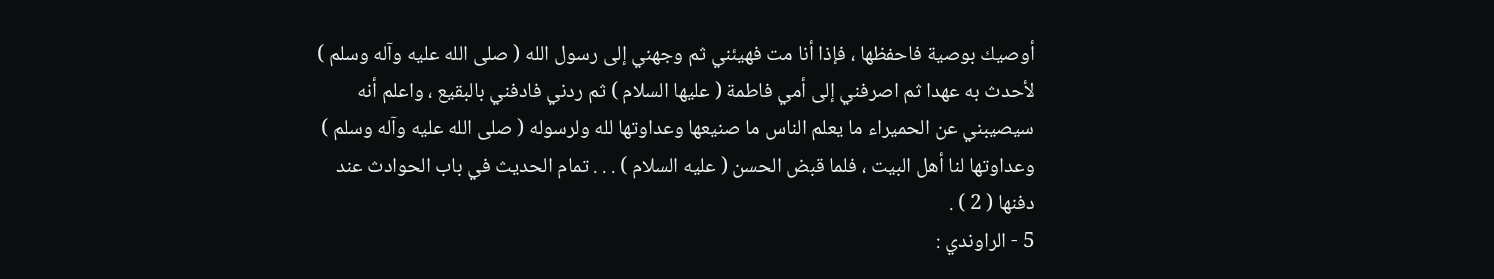أوصيك بوصية فاحفظها ، فإذا أنا مت فهيئني ثم وجهني إلى رسول الله ( صلى الله عليه وآله وسلم )
لأحدث به عهدا ثم اصرفني إلى أمي فاطمة ( عليها السلام ) ثم ردني فادفني بالبقيع ، واعلم أنه
سيصيبني عن الحميراء ما يعلم الناس ما صنيعها وعداوتها لله ولرسوله ( صلى الله عليه وآله وسلم )
وعداوتها لنا أهل البيت ، فلما قبض الحسن ( عليه السلام ) . . . تمام الحديث في باب الحوادث عند
دفنها ( 2 ) .
5 - الراوندي :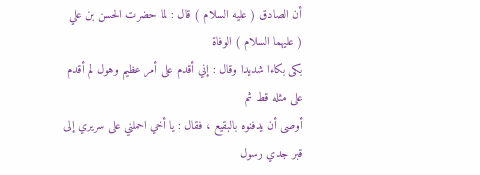أن الصادق ( عليه السلام ) قال : لما حضرت الحسن بن علي ( عليهما السلام ) الوفاة
بكى بكاءا شديدا وقال : إني أقدم على أمر عظيم وهول لم أقدم على مثله قط ثم
أوصى أن يدفنوه بالبقيع ، فقال : يا أخي احملني على سريري إلى قبر جدي رسول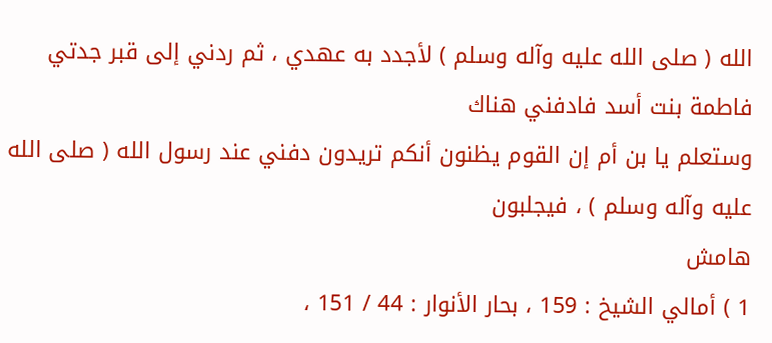الله ( صلى الله عليه وآله وسلم ) لأجدد به عهدي ، ثم ردني إلى قبر جدتي فاطمة بنت أسد فادفني هناك
وستعلم يا بن أم إن القوم يظنون أنكم تريدون دفني عند رسول الله ( صلى الله عليه وآله وسلم ) ، فيجلبون
هامش
1 ) أمالي الشيخ : 159 ، بحار الأنوار : 44 / 151 ،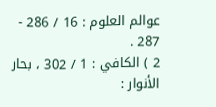عوالم العلوم : 16 / 286 - 287 .
2 ) الكافي : 1 / 302 ، بحار الأنوار :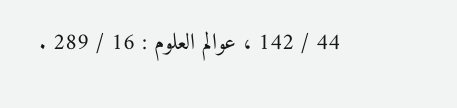44 / 142 ، عوالم العلوم : 16 / 289 .